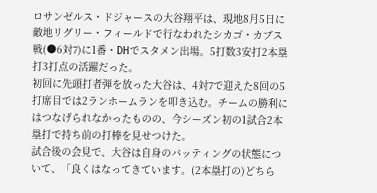ロサンゼルス・ドジャースの大谷翔平は、現地8月5日に敵地リグリー・フィールドで行なわれたシカゴ・カブス戦(●6対7)に1番・DHでスタメン出場。5打数3安打2本塁打3打点の活躍だった。
初回に先頭打者弾を放った大谷は、4対7で迎えた8回の5打席目では2ランホームランを叩き込む。チームの勝利にはつなげられなかったものの、今シーズン初の1試合2本塁打で持ち前の打棒を見せつけた。
試合後の会見で、大谷は自身のバッティングの状態について、「良くはなってきています。(2本塁打の)どちら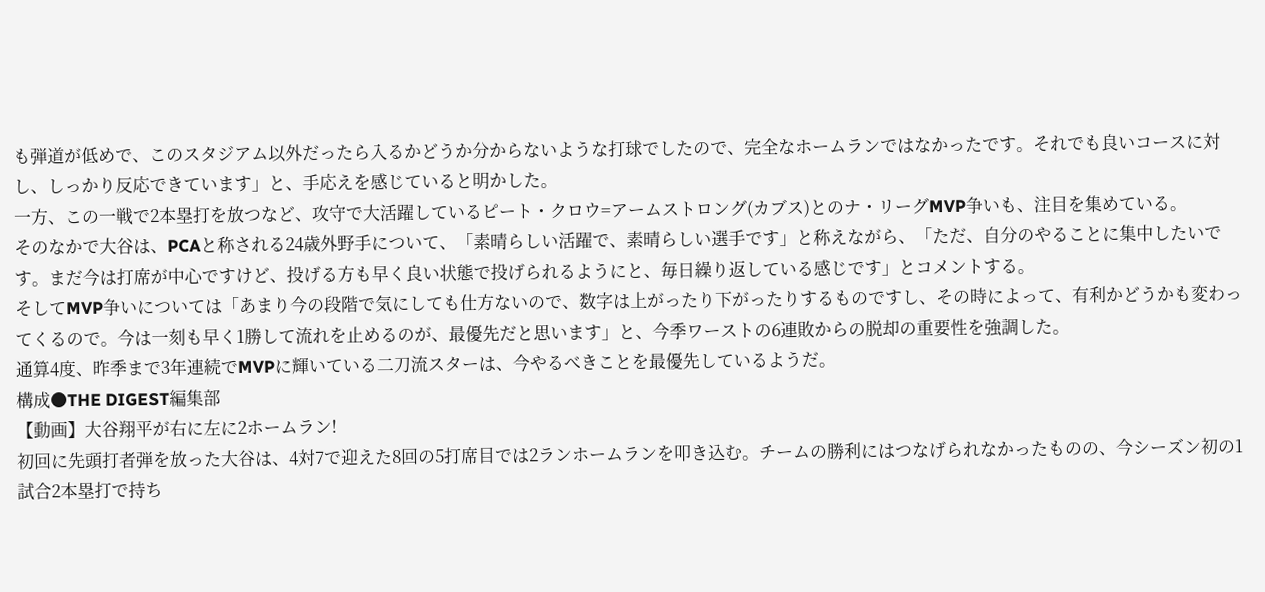も弾道が低めで、このスタジアム以外だったら入るかどうか分からないような打球でしたので、完全なホームランではなかったです。それでも良いコースに対し、しっかり反応できています」と、手応えを感じていると明かした。
一方、この一戦で2本塁打を放つなど、攻守で大活躍しているピート・クロウ=アームストロング(カブス)とのナ・リーグMVP争いも、注目を集めている。
そのなかで大谷は、PCAと称される24歳外野手について、「素晴らしい活躍で、素晴らしい選手です」と称えながら、「ただ、自分のやることに集中したいです。まだ今は打席が中心ですけど、投げる方も早く良い状態で投げられるようにと、毎日繰り返している感じです」とコメントする。
そしてMVP争いについては「あまり今の段階で気にしても仕方ないので、数字は上がったり下がったりするものですし、その時によって、有利かどうかも変わってくるので。今は一刻も早く1勝して流れを止めるのが、最優先だと思います」と、今季ワーストの6連敗からの脱却の重要性を強調した。
通算4度、昨季まで3年連続でMVPに輝いている二刀流スターは、今やるべきことを最優先しているようだ。
構成●THE DIGEST編集部
【動画】大谷翔平が右に左に2ホームラン!
初回に先頭打者弾を放った大谷は、4対7で迎えた8回の5打席目では2ランホームランを叩き込む。チームの勝利にはつなげられなかったものの、今シーズン初の1試合2本塁打で持ち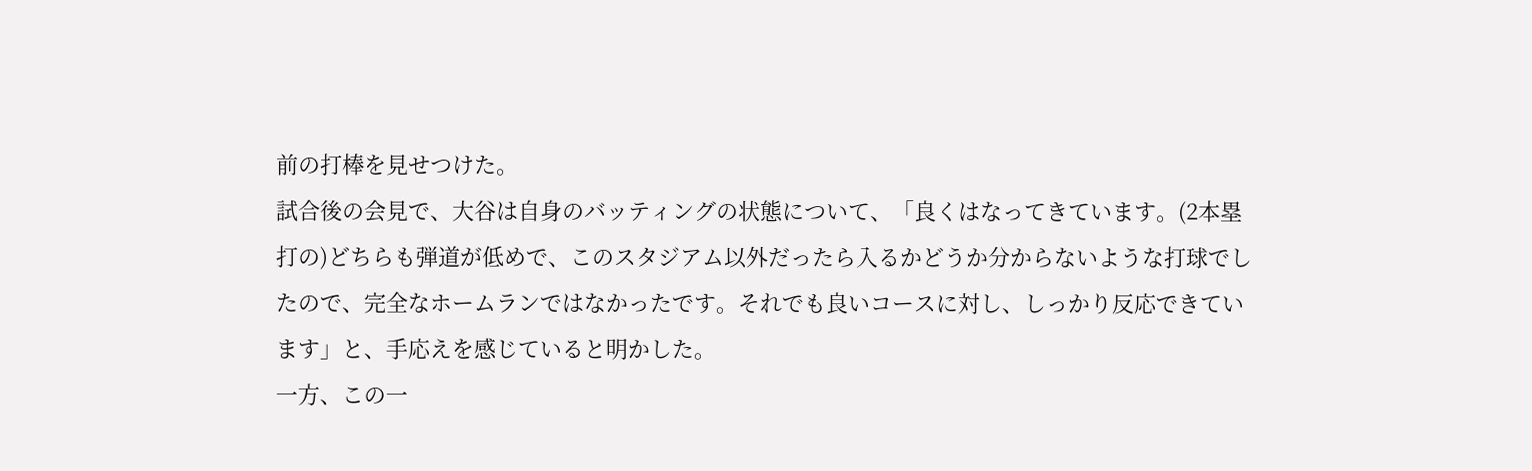前の打棒を見せつけた。
試合後の会見で、大谷は自身のバッティングの状態について、「良くはなってきています。(2本塁打の)どちらも弾道が低めで、このスタジアム以外だったら入るかどうか分からないような打球でしたので、完全なホームランではなかったです。それでも良いコースに対し、しっかり反応できています」と、手応えを感じていると明かした。
一方、この一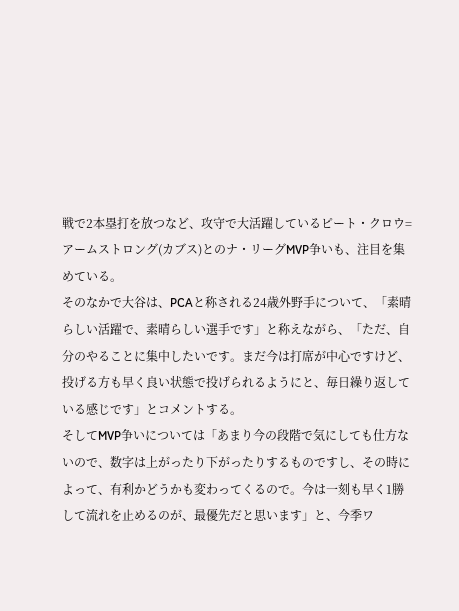戦で2本塁打を放つなど、攻守で大活躍しているピート・クロウ=アームストロング(カブス)とのナ・リーグMVP争いも、注目を集めている。
そのなかで大谷は、PCAと称される24歳外野手について、「素晴らしい活躍で、素晴らしい選手です」と称えながら、「ただ、自分のやることに集中したいです。まだ今は打席が中心ですけど、投げる方も早く良い状態で投げられるようにと、毎日繰り返している感じです」とコメントする。
そしてMVP争いについては「あまり今の段階で気にしても仕方ないので、数字は上がったり下がったりするものですし、その時によって、有利かどうかも変わってくるので。今は一刻も早く1勝して流れを止めるのが、最優先だと思います」と、今季ワ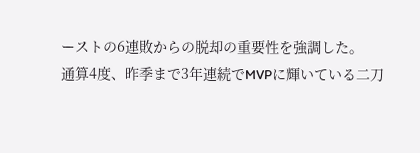ーストの6連敗からの脱却の重要性を強調した。
通算4度、昨季まで3年連続でMVPに輝いている二刀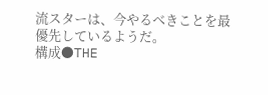流スターは、今やるべきことを最優先しているようだ。
構成●THE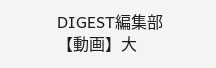DIGEST編集部
【動画】大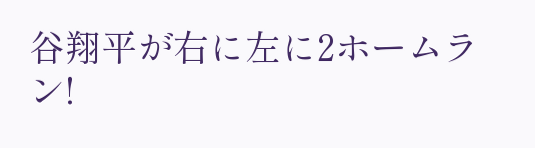谷翔平が右に左に2ホームラン!